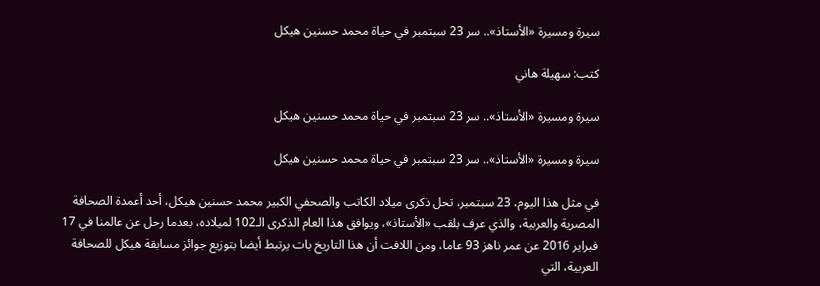سيرة ومسيرة «الأستاذ».. سر 23 سبتمبر في حياة محمد حسنين هيكل

كتب: سهيلة هاني

سيرة ومسيرة «الأستاذ».. سر 23 سبتمبر في حياة محمد حسنين هيكل

سيرة ومسيرة «الأستاذ».. سر 23 سبتمبر في حياة محمد حسنين هيكل

في مثل هذا اليوم، 23 سبتمبر، تحل ذكرى ميلاد الكاتب والصحفي الكبير محمد حسنين هيكل، أحد أعمدة الصحافة المصرية والعربية، والذي عرف بلقب «الأستاذ»، ويوافق هذا العام الذكرى الـ102 لميلاده، بعدما رحل عن عالمنا في 17 فبراير 2016 عن عمر ناهز 93 عاما، ومن اللافت أن هذا التاريخ بات يرتبط أيضا بتوزيع جوائز مسابقة هيكل للصحافة العربية، التي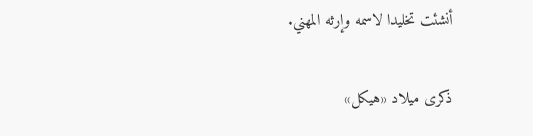أنشئت تخليدا لاسمه وإرثه المهني.

ذكرى ميلاد «هيكل»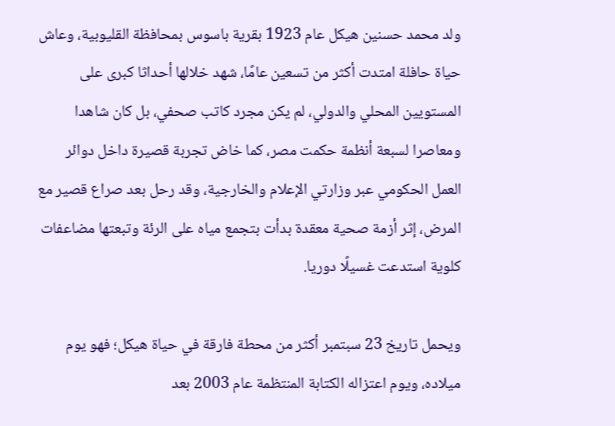ولد محمد حسنين هيكل عام 1923 بقرية باسوس بمحافظة القليوبية، وعاش حياة حافلة امتدت أكثر من تسعين عامًا، شهد خلالها أحداثا كبرى على المستويين المحلي والدولي، لم يكن مجرد كاتب صحفي، بل كان شاهدا ومعاصرا لسبعة أنظمة حكمت مصر، كما خاض تجربة قصيرة داخل دوائر العمل الحكومي عبر وزارتي الإعلام والخارجية، وقد رحل بعد صراع قصير مع المرض، إثر أزمة صحية معقدة بدأت بتجمع مياه على الرئة وتبعتها مضاعفات كلوية استدعت غسيلًا دوريا.

ويحمل تاريخ 23 سبتمبر أكثر من محطة فارقة في حياة هيكل؛ فهو يوم ميلاده، ويوم اعتزاله الكتابة المنتظمة عام 2003 بعد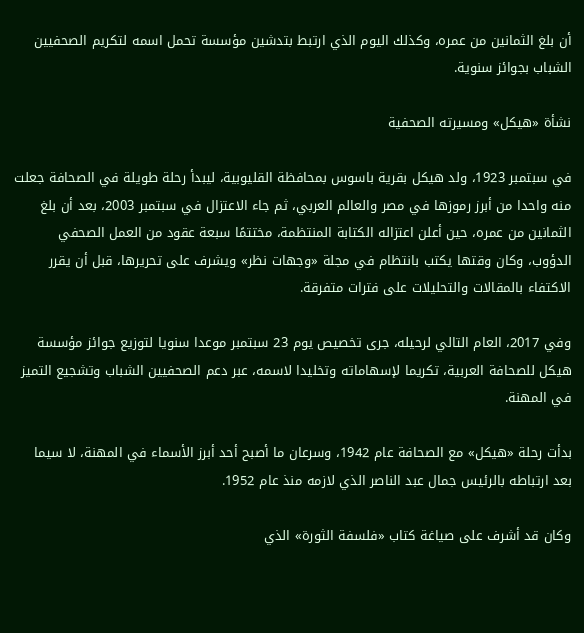أن بلغ الثمانين من عمره، وكذلك اليوم الذي ارتبط بتدشين مؤسسة تحمل اسمه لتكريم الصحفيين الشباب بجوائز سنوية.

نشأة «هيكل» ومسيرته الصحفية

في سبتمبر 1923، ولد هيكل بقرية باسوس بمحافظة القليوبية، ليبدأ رحلة طويلة في الصحافة جعلت منه واحدا من أبرز رموزها في مصر والعالم العربي، ثم جاء الاعتزال في سبتمبر 2003، بعد أن بلغ الثمانين من عمره، حين أعلن اعتزاله الكتابة المنتظمة، مختتمًا سبعة عقود من العمل الصحفي الدؤوب، وكان وقتها يكتب بانتظام في مجلة «وجهات نظر» ويشرف على تحريرها، قبل أن يقرر الاكتفاء بالمقالات والتحليلات على فترات متفرقة.

وفي 2017، العام التالي لرحيله، جرى تخصيص يوم 23 سبتمبر موعدا سنويا لتوزيع جوائز مؤسسة هيكل للصحافة العربية، تكريما لإسهاماته وتخليدا لاسمه، عبر دعم الصحفيين الشباب وتشجيع التميز في المهنة.

بدأت رحلة «هيكل» مع الصحافة عام 1942، وسرعان ما أصبح أحد أبرز الأسماء في المهنة، لا سيما بعد ارتباطه بالرئيس جمال عبد الناصر الذي لازمه منذ عام 1952.

وكان قد أشرف على صياغة كتاب «فلسفة الثورة» الذي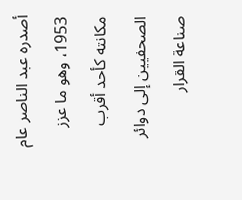أصدره عبد الناصر عام 1953، وهو ما عزز مكانته كأحد أقرب الصحفيين إلى دوائر صناعة القرار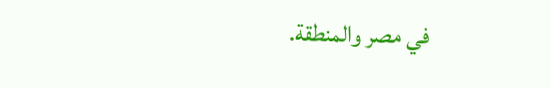في مصر والمنطقة.